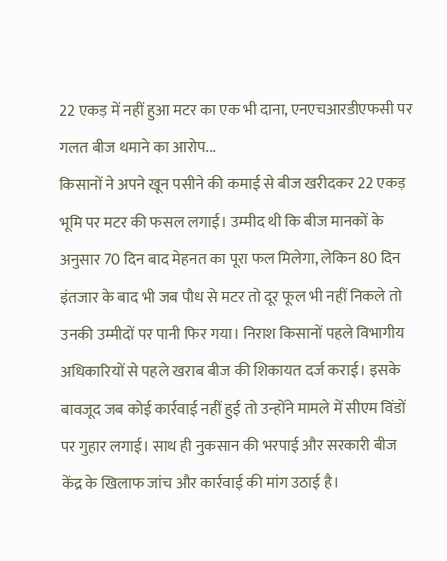22 एकड़ में नहीं हुआ मटर का एक भी दाना, एनएचआरडीएफसी पर गलत बीज थमाने का आरोप...
किसानों ने अपने खून पसीने की कमाई से बीज खरीदकर 22 एकड़ भूमि पर मटर की फसल लगाई। उम्मीद थी कि बीज मानकों के अनुसार 70 दिन बाद मेहनत का पूरा फल मिलेगा, लेकिन 80 दिन इंतजार के बाद भी जब पौध से मटर तो दूर फूल भी नहीं निकले तो उनकी उम्मीदों पर पानी फिर गया। निराश किसानों पहले विभागीय अधिकारियों से पहले खराब बीज की शिकायत दर्ज कराई। इसके बावजूद जब कोई कार्रवाई नहीं हुई तो उन्होंने मामले में सीएम विंडों पर गुहार लगाई। साथ ही नुकसान की भरपाई और सरकारी बीज केंद्र के खिलाफ जांच और कार्रवाई की मांग उठाई है।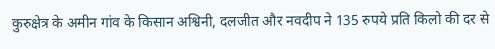कुरुक्षेत्र के अमीन गांव के किसान अश्विनी, दलजीत और नवदीप ने 135 रुपये प्रति किलो की दर से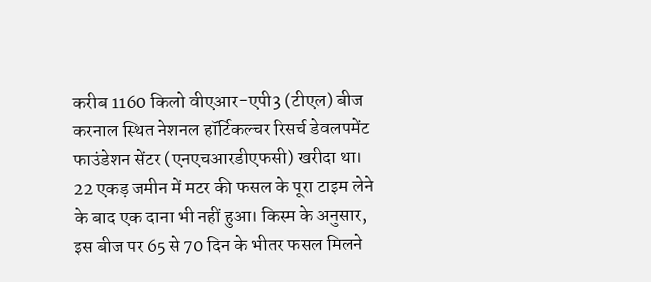करीब 1160 किलो वीएआर-एपी3 (टीएल) बीज करनाल स्थित नेशनल हॉर्टिकल्चर रिसर्च डेवलपमेंट फाउंडेशन सेंटर (एनएचआरडीएफसी) खरीदा था। 22 एकड़ जमीन में मटर की फसल के पूरा टाइम लेने के बाद एक दाना भी नहीं हुआ। किस्म के अनुसार, इस बीज पर 65 से 70 दिन के भीतर फसल मिलने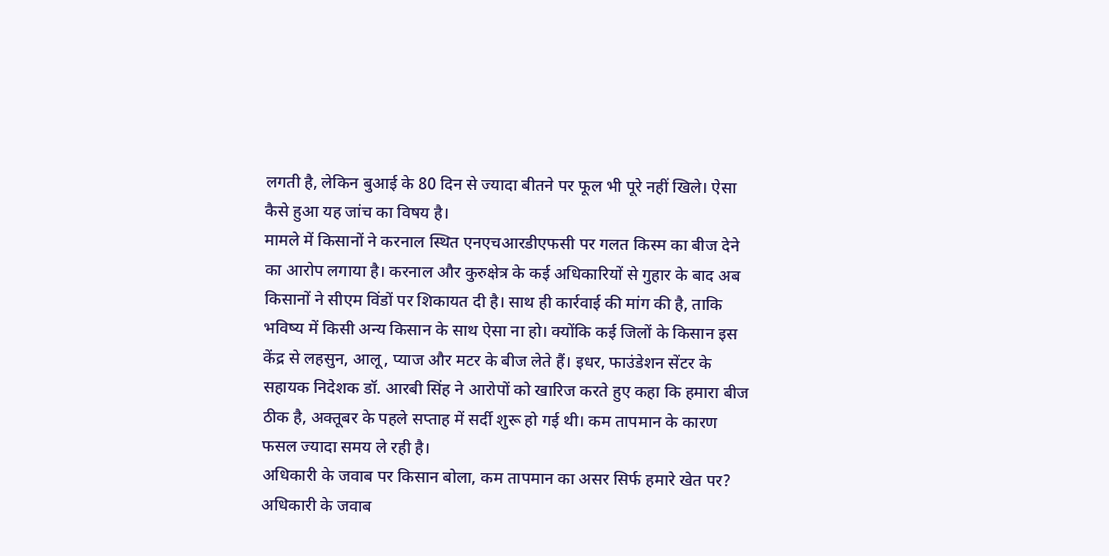लगती है, लेकिन बुआई के 80 दिन से ज्यादा बीतने पर फूल भी पूरे नहीं खिले। ऐसा कैसे हुआ यह जांच का विषय है।
मामले में किसानों ने करनाल स्थित एनएचआरडीएफसी पर गलत किस्म का बीज देने का आरोप लगाया है। करनाल और कुरुक्षेत्र के कई अधिकारियों से गुहार के बाद अब किसानों ने सीएम विंडों पर शिकायत दी है। साथ ही कार्रवाई की मांग की है, ताकि भविष्य में किसी अन्य किसान के साथ ऐसा ना हो। क्योंकि कई जिलों के किसान इस केंद्र से लहसुन, आलू, प्याज और मटर के बीज लेते हैं। इधर, फाउंडेशन सेंटर के सहायक निदेशक डॉ. आरबी सिंह ने आरोपों को खारिज करते हुए कहा कि हमारा बीज ठीक है, अक्तूबर के पहले सप्ताह में सर्दी शुरू हो गई थी। कम तापमान के कारण फसल ज्यादा समय ले रही है।
अधिकारी के जवाब पर किसान बोला, कम तापमान का असर सिर्फ हमारे खेत पर?
अधिकारी के जवाब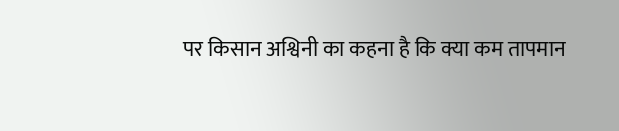पर किसान अश्विनी का कहना है कि क्या कम तापमान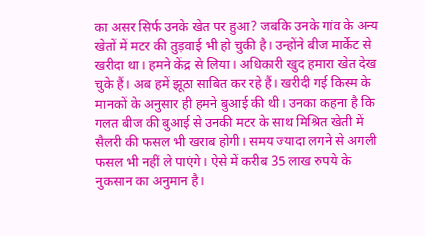का असर सिर्फ उनके खेत पर हुआ? जबकि उनके गांव के अन्य खेतों में मटर की तुड़वाई भी हो चुकी है। उन्होंने बीज मार्केट से खरीदा था। हमने केंद्र से लिया। अधिकारी खुद हमारा खेत देख चुके हैं। अब हमें झूठा साबित कर रहे हैं। खरीदी गई किस्म के मानकों के अनुसार ही हमने बुआई की थी। उनका कहना है कि गलत बीज की बुआई से उनकी मटर के साथ मिश्रित खेती में सैलरी की फसल भी खराब होगी। समय ज्यादा लगने से अगली फसल भी नहीं ले पाएंगे। ऐसे में करीब 35 लाख रुपये के नुकसान का अनुमान है।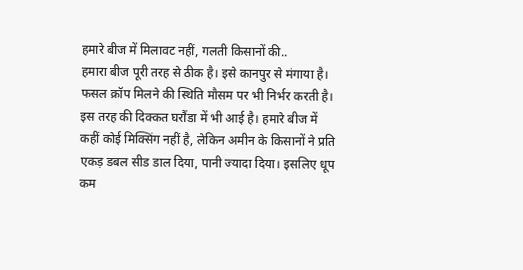हमारे बीज में मिलावट नहीं, गलती किसानों की..
हमारा बीज पूरी तरह से ठीक है। इसे कानपुर से मंगाया है। फसल क्रॉप मिलने की स्थिति मौसम पर भी निर्भर करती है। इस तरह की दिक्कत घरौंडा में भी आई है। हमारे बीज में कहीं कोई मिक्सिंग नहीं है, लेकिन अमीन के किसानों ने प्रति एकड़ डबल सीड डाल दिया, पानी ज्यादा दिया। इसलिए धूप कम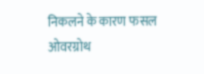निकलने के कारण फसल ओवरग्रोथ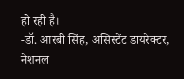हो रही है।
-डॉ. आरबी सिंह, असिस्टेंट डायरेक्टर, नेशनल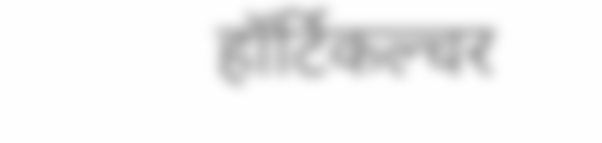हॉर्टिकल्चर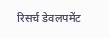रिसर्च डेवलपमेंट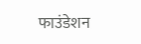फाउंडेशन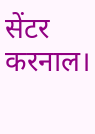सेंटर करनाल।